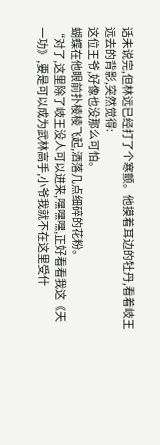话未说完,但林远已经打了个寒颤。他摸着耳边的牡丹,看着岐王远去的背影,突然觉得:
这位王爷,好像也没那么可怕。
蝴蝶在他眼前扑棱棱飞起,洒落几点细碎的花粉。
“对了,这里除了岐王没人可以进来,嘿嘿嘿,正好看看我这《天一功》,要是可以成为武林高手,小爷我就不在这里受什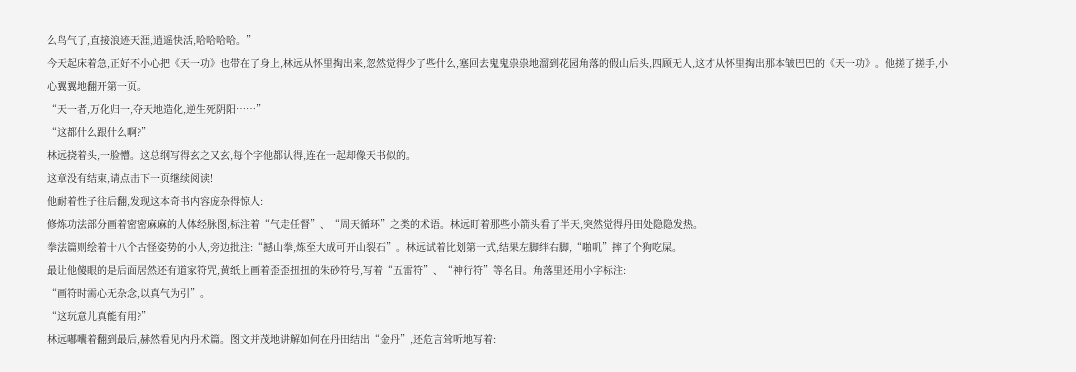么鸟气了,直接浪迹天涯,逍遥快活,哈哈哈哈。”
今天起床着急,正好不小心把《天一功》也带在了身上,林远从怀里掏出来,忽然觉得少了些什么,塞回去鬼鬼祟祟地溜到花园角落的假山后头,四顾无人,这才从怀里掏出那本皱巴巴的《天一功》。他搓了搓手,小心翼翼地翻开第一页。
“天一者,万化归一,夺天地造化,逆生死阴阳……”
“这都什么跟什么啊?”
林远挠着头,一脸懵。这总纲写得玄之又玄,每个字他都认得,连在一起却像天书似的。
这章没有结束,请点击下一页继续阅读!
他耐着性子往后翻,发现这本奇书内容庞杂得惊人:
修炼功法部分画着密密麻麻的人体经脉图,标注着“气走任督”、“周天循环”之类的术语。林远盯着那些小箭头看了半天,突然觉得丹田处隐隐发热。
拳法篇则绘着十八个古怪姿势的小人,旁边批注:“撼山拳,炼至大成可开山裂石”。林远试着比划第一式,结果左脚绊右脚,“啪叽”摔了个狗吃屎。
最让他傻眼的是后面居然还有道家符咒,黄纸上画着歪歪扭扭的朱砂符号,写着“五雷符”、“神行符”等名目。角落里还用小字标注:
“画符时需心无杂念,以真气为引”。
“这玩意儿真能有用?”
林远嘟囔着翻到最后,赫然看见内丹术篇。图文并茂地讲解如何在丹田结出“金丹”,还危言耸听地写着: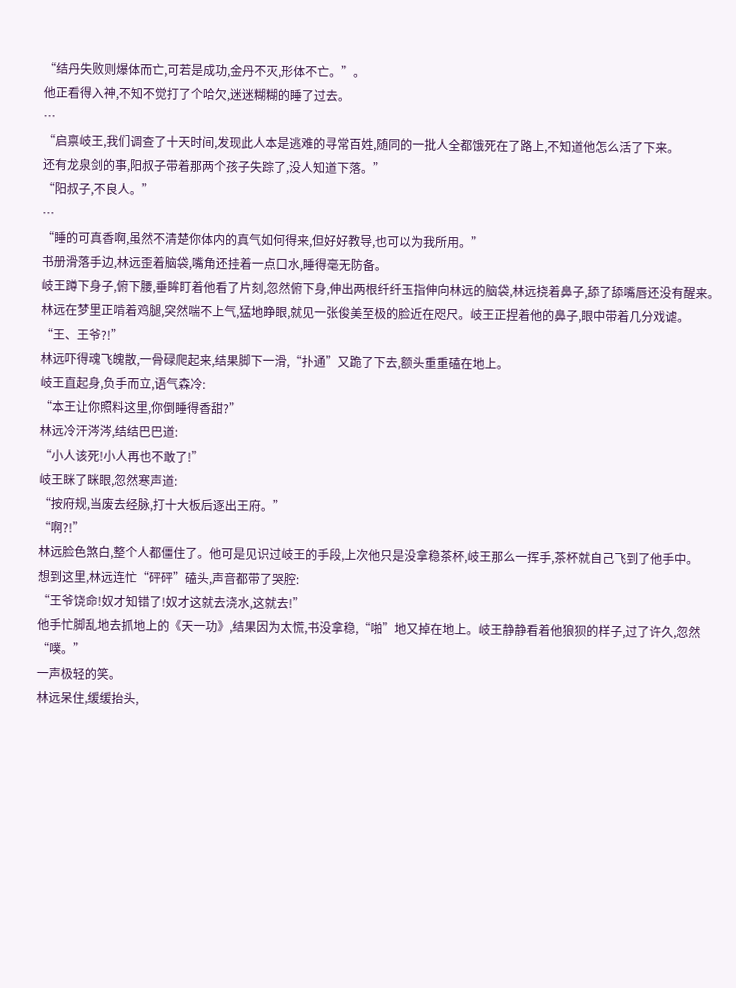“结丹失败则爆体而亡,可若是成功,金丹不灭,形体不亡。”。
他正看得入神,不知不觉打了个哈欠,迷迷糊糊的睡了过去。
…
“启禀岐王,我们调查了十天时间,发现此人本是逃难的寻常百姓,随同的一批人全都饿死在了路上,不知道他怎么活了下来。
还有龙泉剑的事,阳叔子带着那两个孩子失踪了,没人知道下落。”
“阳叔子,不良人。”
…
“睡的可真香啊,虽然不清楚你体内的真气如何得来,但好好教导,也可以为我所用。”
书册滑落手边,林远歪着脑袋,嘴角还挂着一点口水,睡得毫无防备。
岐王蹲下身子,俯下腰,垂眸盯着他看了片刻,忽然俯下身,伸出两根纤纤玉指伸向林远的脑袋,林远挠着鼻子,舔了舔嘴唇还没有醒来。
林远在梦里正啃着鸡腿,突然喘不上气,猛地睁眼,就见一张俊美至极的脸近在咫尺。岐王正捏着他的鼻子,眼中带着几分戏谑。
“王、王爷?!”
林远吓得魂飞魄散,一骨碌爬起来,结果脚下一滑,“扑通”又跪了下去,额头重重磕在地上。
岐王直起身,负手而立,语气森冷:
“本王让你照料这里,你倒睡得香甜?”
林远冷汗涔涔,结结巴巴道:
“小人该死!小人再也不敢了!”
岐王眯了眯眼,忽然寒声道:
“按府规,当废去经脉,打十大板后逐出王府。”
“啊?!”
林远脸色煞白,整个人都僵住了。他可是见识过岐王的手段,上次他只是没拿稳茶杯,岐王那么一挥手,茶杯就自己飞到了他手中。
想到这里,林远连忙“砰砰”磕头,声音都带了哭腔:
“王爷饶命!奴才知错了!奴才这就去浇水,这就去!”
他手忙脚乱地去抓地上的《天一功》,结果因为太慌,书没拿稳,“啪”地又掉在地上。岐王静静看着他狼狈的样子,过了许久,忽然
“噗。”
一声极轻的笑。
林远呆住,缓缓抬头,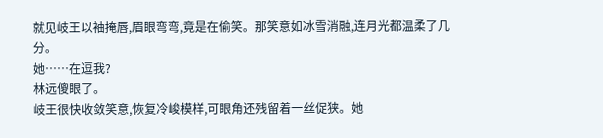就见岐王以袖掩唇,眉眼弯弯,竟是在偷笑。那笑意如冰雪消融,连月光都温柔了几分。
她……在逗我?
林远傻眼了。
岐王很快收敛笑意,恢复冷峻模样,可眼角还残留着一丝促狭。她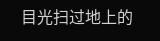目光扫过地上的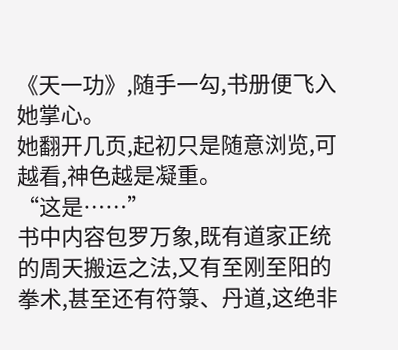《天一功》,随手一勾,书册便飞入她掌心。
她翻开几页,起初只是随意浏览,可越看,神色越是凝重。
“这是……”
书中内容包罗万象,既有道家正统的周天搬运之法,又有至刚至阳的拳术,甚至还有符箓、丹道,这绝非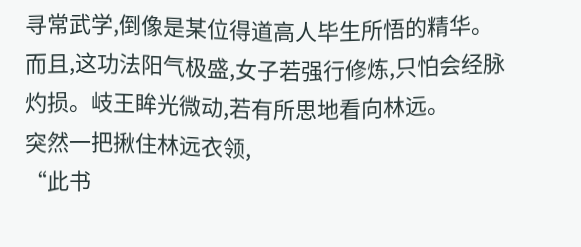寻常武学,倒像是某位得道高人毕生所悟的精华。
而且,这功法阳气极盛,女子若强行修炼,只怕会经脉灼损。岐王眸光微动,若有所思地看向林远。
突然一把揪住林远衣领,
“此书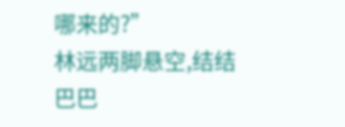哪来的?”
林远两脚悬空,结结巴巴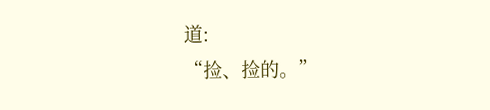道:
“捡、捡的。”